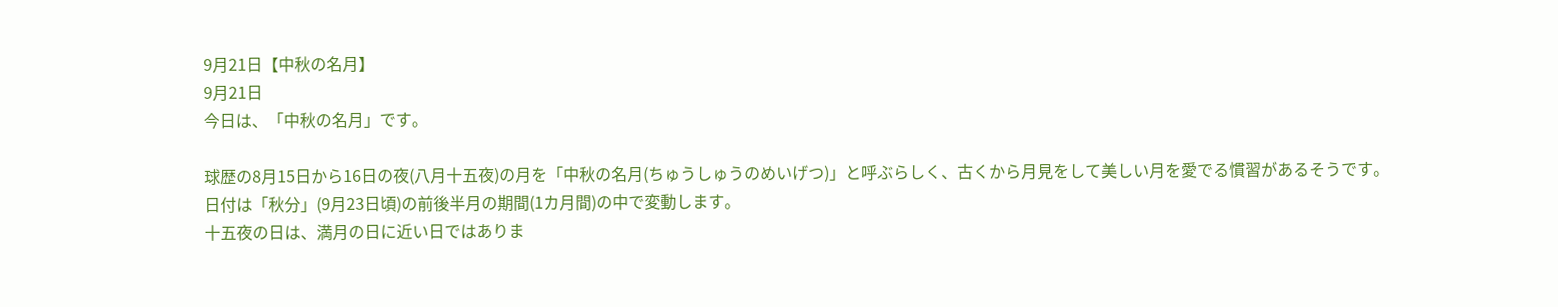9月21日【中秋の名月】
9月21日
今日は、「中秋の名月」です。

球歴の8月15日から16日の夜(八月十五夜)の月を「中秋の名月(ちゅうしゅうのめいげつ)」と呼ぶらしく、古くから月見をして美しい月を愛でる慣習があるそうです。
日付は「秋分」(9月23日頃)の前後半月の期間(1カ月間)の中で変動します。
十五夜の日は、満月の日に近い日ではありま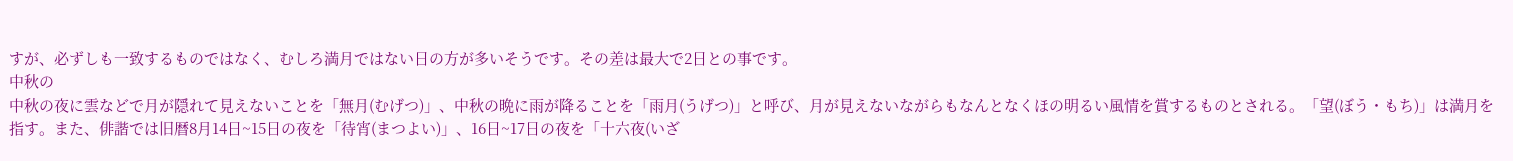すが、必ずしも一致するものではなく、むしろ満月ではない日の方が多いそうです。その差は最大で2日との事です。
中秋の
中秋の夜に雲などで月が隠れて見えないことを「無月(むげつ)」、中秋の晩に雨が降ることを「雨月(うげつ)」と呼び、月が見えないながらもなんとなくほの明るい風情を賞するものとされる。「望(ぼう・もち)」は満月を指す。また、俳諧では旧暦8月14日~15日の夜を「待宵(まつよい)」、16日~17日の夜を「十六夜(いざ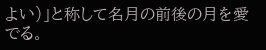よい)」と称して名月の前後の月を愛でる。